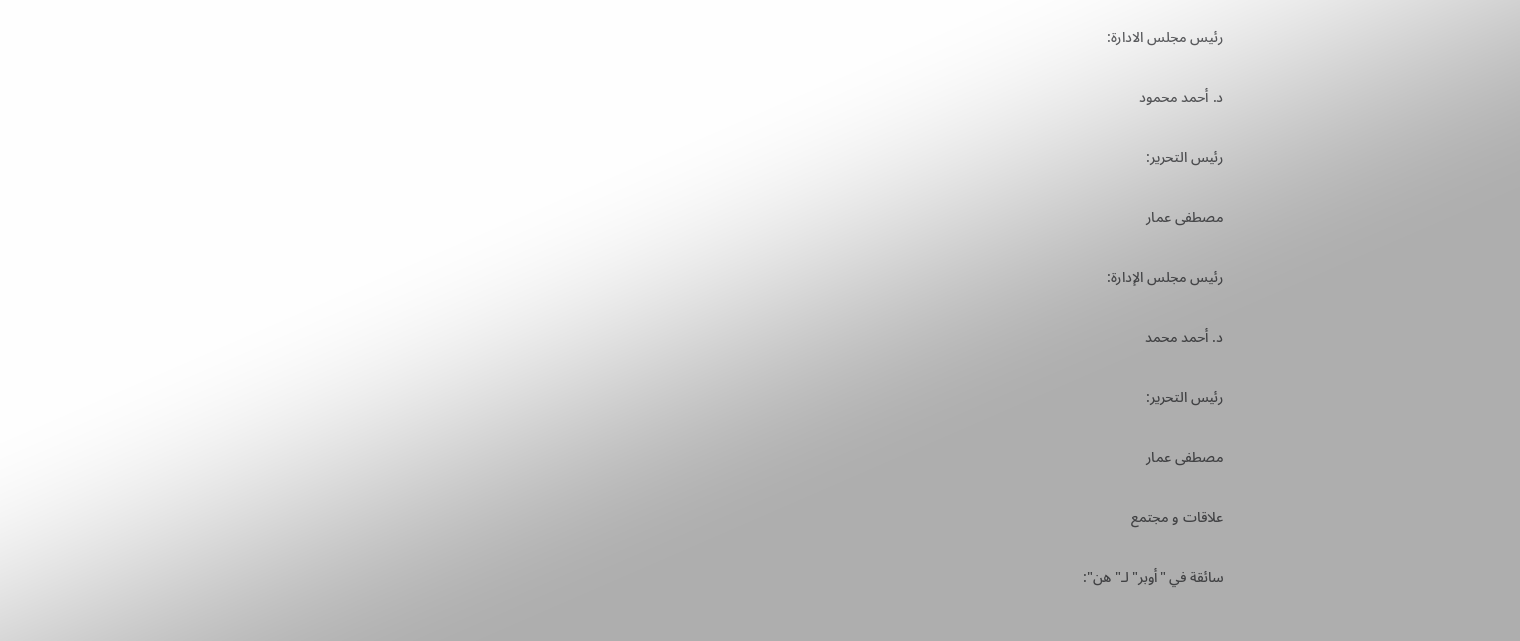رئيس مجلس الادارة:

د. أحمد محمود

رئيس التحرير:

مصطفى عمار

رئيس مجلس الإدارة:

د. أحمد محمد

رئيس التحرير:

مصطفى عمار

علاقات و مجتمع

سائقة في "أوبر" لـ"هن":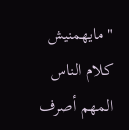"مايهمنيش كلام الناس المهم أصرف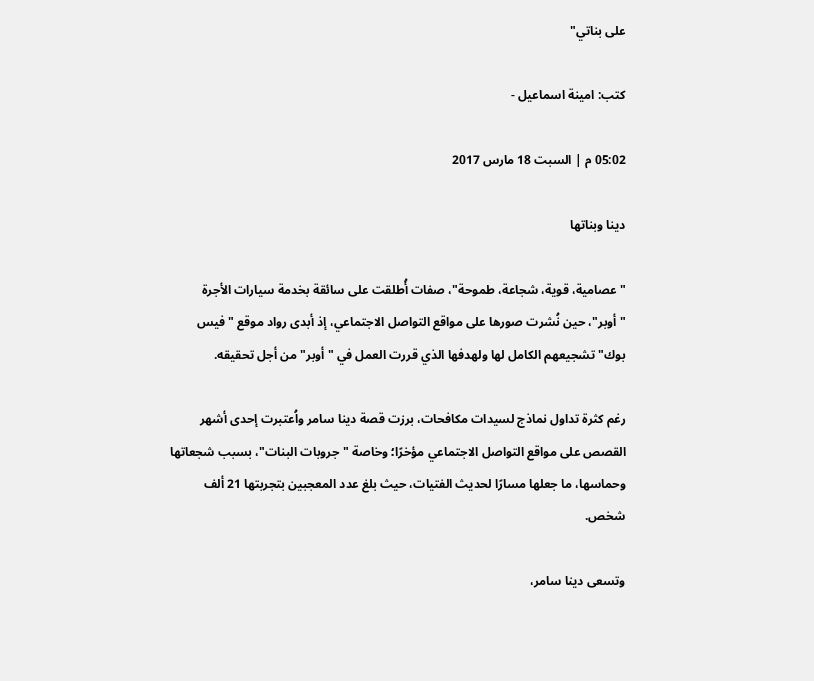على بناتي"

كتب: امينة اسماعيل -

05:02 م | السبت 18 مارس 2017

دينا وبناتها

"عصامية، قوية، شجاعة، طموحة"، صفات أُطلقت على سائقة بخدمة سيارات الأجرة "أوبر"، حين نُشرت صورها على مواقع التواصل الاجتماعي، إذ أبدى رواد موقع "فيس بوك" تشجيعهم الكامل لها ولهدفها الذي قررت العمل في "أوبر" من أجل تحقيقه.

رغم كثرة تداول نماذج لسيدات مكافحات، برزت قصة دينا سامر واُعتبرت إحدى أشهر القصص على مواقع التواصل الاجتماعي مؤخرًا؛ وخاصة "جروبات البنات"، بسبب شجعاتها وحماسها، ما جعلها مسارًا لحديث الفتيات، حيث بلغ عدد المعجبين بتجربتها 21 ألف شخص.

وتسعى دينا سامر،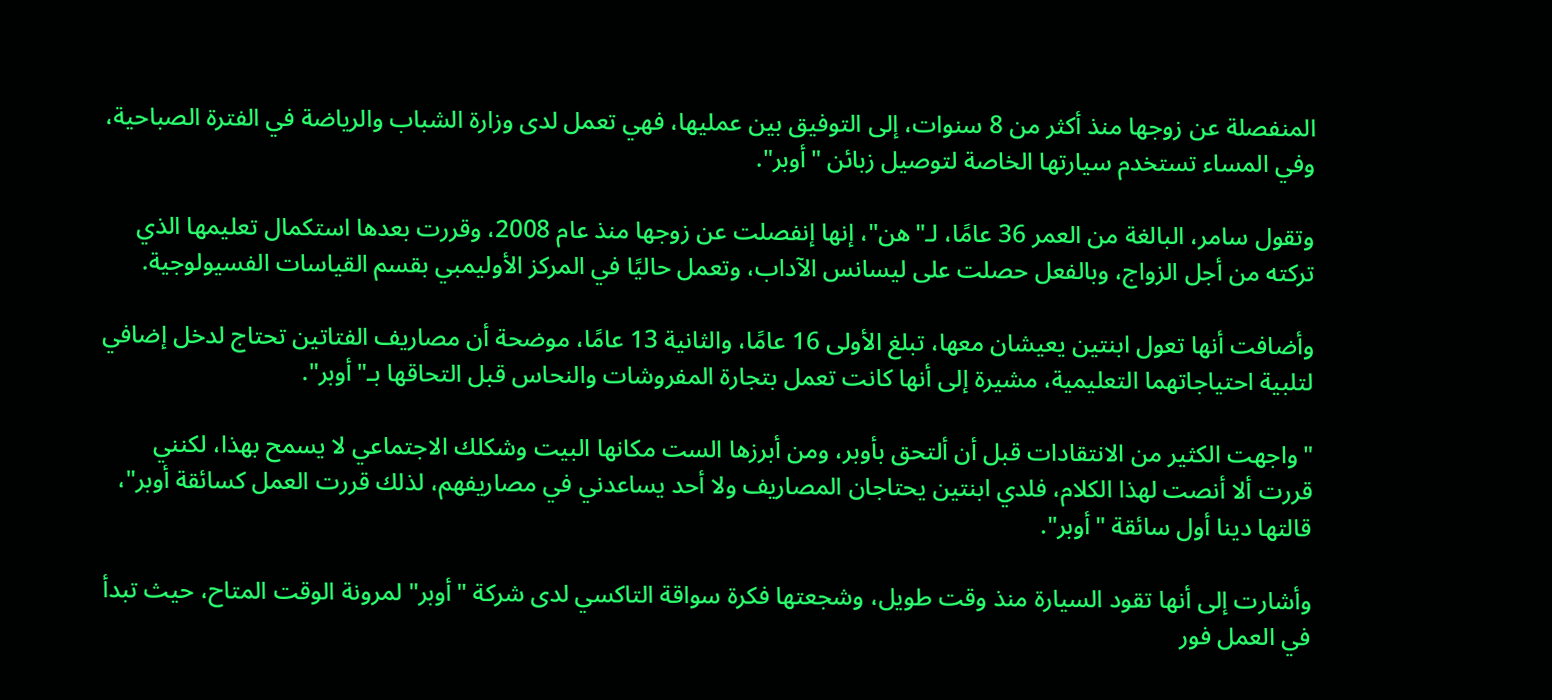المنفصلة عن زوجها منذ أكثر من 8 سنوات، إلى التوفيق بين عمليها، فهي تعمل لدى وزارة الشباب والرياضة في الفترة الصباحية، وفي المساء تستخدم سيارتها الخاصة لتوصيل زبائن "أوبر".

وتقول سامر، البالغة من العمر 36 عامًا، لـ"هن"، إنها إنفصلت عن زوجها منذ عام 2008، وقررت بعدها استكمال تعليمها الذي تركته من أجل الزواج، وبالفعل حصلت على ليسانس الآداب، وتعمل حاليًا في المركز الأوليمبي بقسم القياسات الفسيولوجية.

وأضافت أنها تعول ابنتين يعيشان معها، تبلغ الأولى 16 عامًا، والثانية 13 عامًا، موضحة أن مصاريف الفتاتين تحتاج لدخل إضافي لتلبية احتياجاتهما التعليمية، مشيرة إلى أنها كانت تعمل بتجارة المفروشات والنحاس قبل التحاقها بـ"أوبر".

"واجهت الكثير من الانتقادات قبل أن ألتحق بأوبر، ومن أبرزها الست مكانها البيت وشكلك الاجتماعي لا يسمح بهذا، لكنني قررت ألا أنصت لهذا الكلام، فلدي ابنتين يحتاجان المصاريف ولا أحد يساعدني في مصاريفهم، لذلك قررت العمل كسائقة أوبر"، قالتها دينا أول سائقة "أوبر".

وأشارت إلى أنها تقود السيارة منذ وقت طويل، وشجعتها فكرة سواقة التاكسي لدى شركة "أوبر" لمرونة الوقت المتاح، حيث تبدأ في العمل فور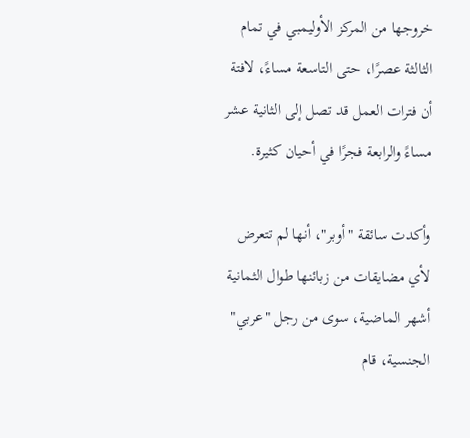خروجها من المركز الأوليمبي في تمام الثالثة عصرًا، حتى التاسعة مساءً، لافتة أن فترات العمل قد تصل إلى الثانية عشر مساءً والرابعة فجرًا في أحيان كثيرة.

وأكدت سائقة "أوبر"، أنها لم تتعرض لأي مضايقات من زبائنها طوال الثمانية أشهر الماضية، سوى من رجل "عربي" الجنسية، قام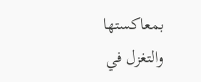بمعاكستها والتغزل في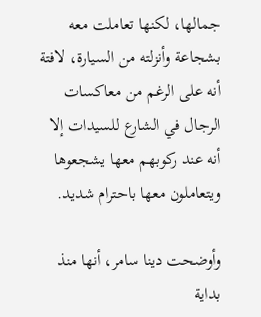جمالها، لكنها تعاملت معه بشجاعة وأنزلته من السيارة، لافتة أنه على الرغم من معاكسات الرجال في الشارع للسيدات إلا أنه عند ركوبهم معها يشجعوها ويتعاملون معها باحترام شديد.

وأوضحت دينا سامر، أنها منذ بداية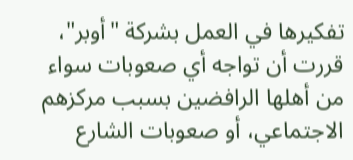تفكيرها في العمل بشركة "أوبر"، قررت أن تواجه أي صعوبات سواء من أهلها الرافضين بسبب مركزهم الاجتماعي، أو صعوبات الشارع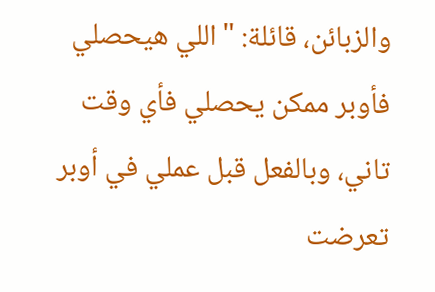والزبائن، قائلة: "اللي هيحصلي فأوبر ممكن يحصلي فأي وقت تاني، وبالفعل قبل عملي في أوبر تعرضت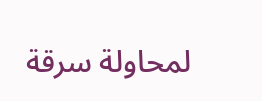لمحاولة سرقة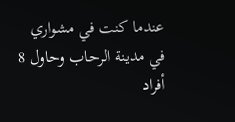عندما كنت في مشواري في مدينة الرحاب وحاول 8 أفراد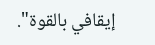إيقافي بالقوة".